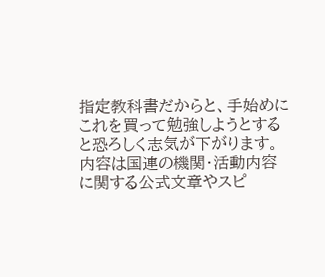指定教科書だからと、手始めにこれを買って勉強しようとすると恐ろしく志気が下がります。
内容は国連の機関・活動内容に関する公式文章やスピ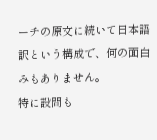ーチの原文に続いて日本語訳という構成で、何の面白みもありません。
特に設問も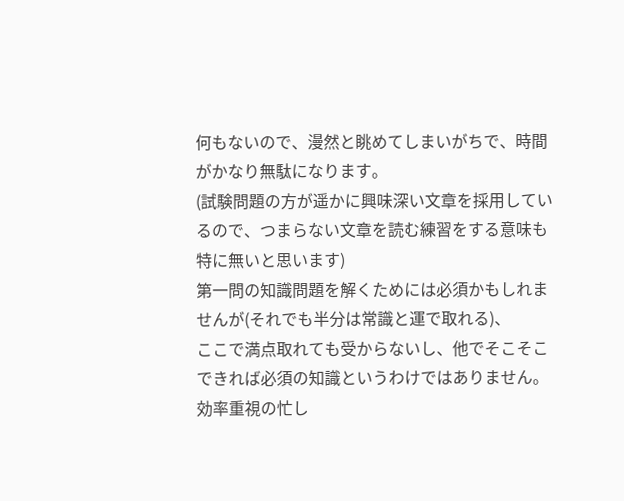何もないので、漫然と眺めてしまいがちで、時間がかなり無駄になります。
(試験問題の方が遥かに興味深い文章を採用しているので、つまらない文章を読む練習をする意味も特に無いと思います)
第一問の知識問題を解くためには必須かもしれませんが(それでも半分は常識と運で取れる)、
ここで満点取れても受からないし、他でそこそこできれば必須の知識というわけではありません。
効率重視の忙し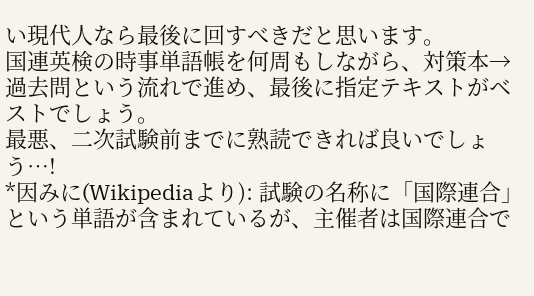い現代人なら最後に回すべきだと思います。
国連英検の時事単語帳を何周もしながら、対策本→過去問という流れで進め、最後に指定テキストがベストでしょう。
最悪、二次試験前までに熟読できれば良いでしょう…!
*因みに(Wikipediaより): 試験の名称に「国際連合」という単語が含まれているが、主催者は国際連合で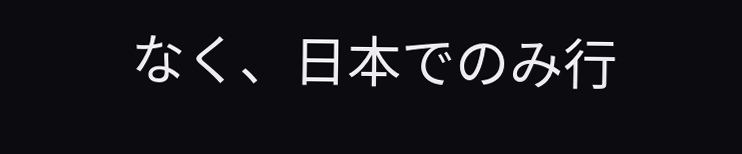なく、日本でのみ行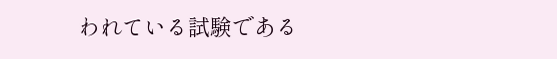われている試験である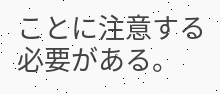ことに注意する必要がある。